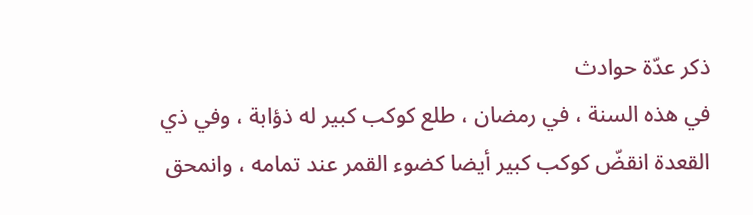ذكر عدّة حوادث
في هذه السنة ، في رمضان ، طلع كوكب كبير له ذؤابة ، وفي ذي القعدة انقضّ كوكب كبير أيضا كضوء القمر عند تمامه ، وانمحق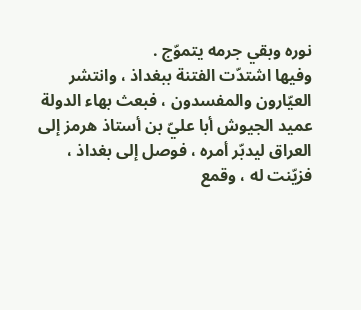نوره وبقي جرمه يتموّج .
وفيها اشتدّت الفتنة ببغداذ ، وانتشر العيّارون والمفسدون ، فبعث بهاء الدولة عميد الجيوش أبا عليّ بن أستاذ هرمز إلى العراق ليدبّر أمره ، فوصل إلى بغداذ ، فزيّنت له ، وقمع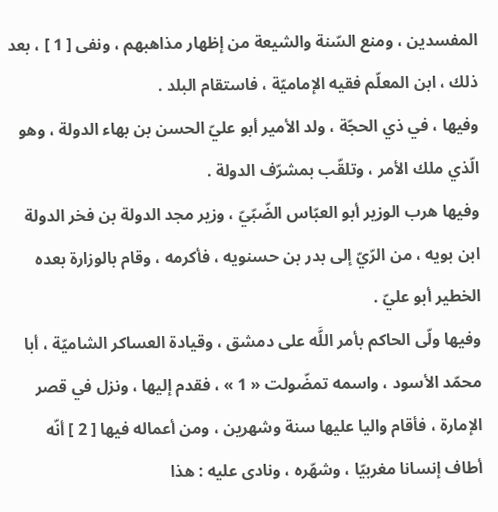المفسدين ، ومنع السّنة والشيعة من إظهار مذاهبهم ، ونفى [ 1 ] ، بعد ذلك ، ابن المعلّم فقيه الإماميّة ، فاستقام البلد .
وفيها ، في ذي الحجّة ، ولد الأمير أبو عليّ الحسن بن بهاء الدولة ، وهو الّذي ملك الأمر ، وتلقّب بمشرّف الدولة .
وفيها هرب الوزير أبو العبّاس الضّبّيّ ، وزير مجد الدولة بن فخر الدولة ابن بويه ، من الرّيّ إلى بدر بن حسنويه ، فأكرمه ، وقام بالوزارة بعده الخطير أبو عليّ .
وفيها ولّى الحاكم بأمر اللَّه على دمشق ، وقيادة العساكر الشاميّة ، أبا محمّد الأسود ، واسمه تمضّولت « 1 » ، فقدم إليها ، ونزل في قصر الإمارة ، فأقام واليا عليها سنة وشهرين ، ومن أعماله فيها [ 2 ] أنّه أطاف إنسانا مغربيّا ، وشهّره ، ونادى عليه : هذا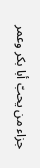جزاء من يحبّ أبا بكر وعمر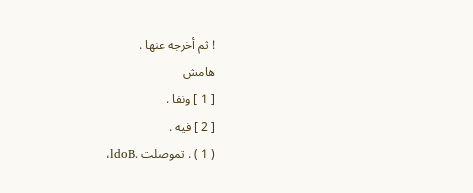! ثم أخرجه عنها .
هامش
[ 1 ] ونفا .
[ 2 ] فيه .
( 1 ) . تموصلت .ldoB،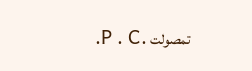تمصولت .P . C.